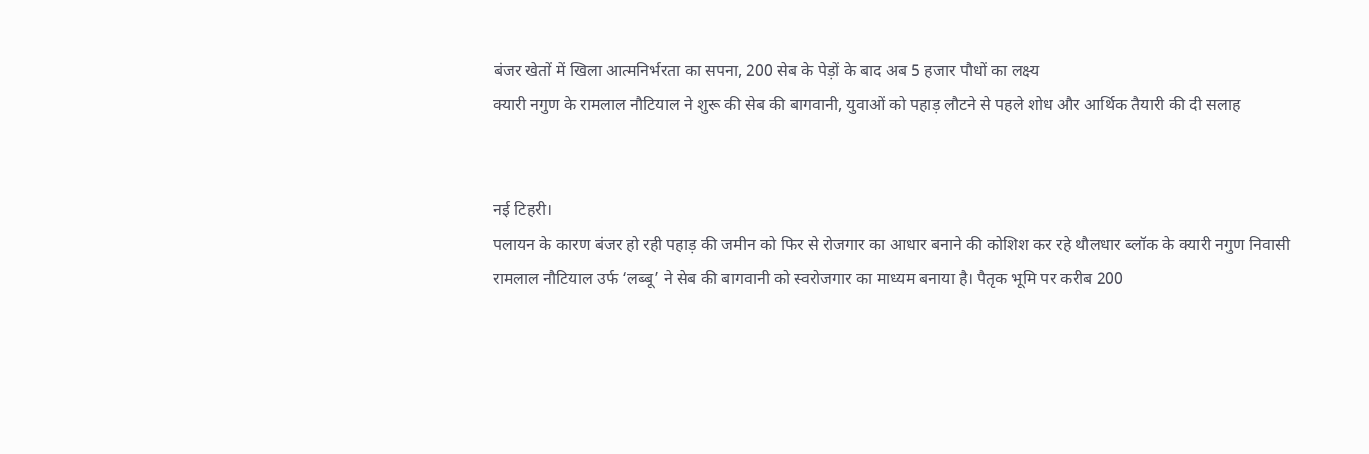बंजर खेतों में खिला आत्मनिर्भरता का सपना, 200 सेब के पेड़ों के बाद अब 5 हजार पौधों का लक्ष्य
क्यारी नगुण के रामलाल नौटियाल ने शुरू की सेब की बागवानी, युवाओं को पहाड़ लौटने से पहले शोध और आर्थिक तैयारी की दी सलाह


नई टिहरी।
पलायन के कारण बंजर हो रही पहाड़ की जमीन को फिर से रोजगार का आधार बनाने की कोशिश कर रहे थौलधार ब्लॉक के क्यारी नगुण निवासी रामलाल नौटियाल उर्फ ‘लब्बू’ ने सेब की बागवानी को स्वरोजगार का माध्यम बनाया है। पैतृक भूमि पर करीब 200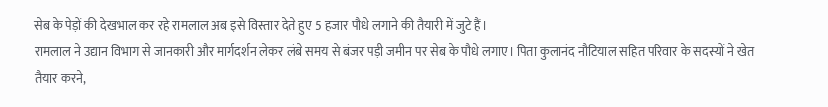सेब के पेड़ों की देखभाल कर रहे रामलाल अब इसे विस्तार देते हुए 5 हजार पौधे लगाने की तैयारी में जुटे हैं।
रामलाल ने उद्यान विभाग से जानकारी और मार्गदर्शन लेकर लंबे समय से बंजर पड़ी जमीन पर सेब के पौधे लगाए। पिता कुलानंद नौटियाल सहित परिवार के सदस्यों ने खेत तैयार करने,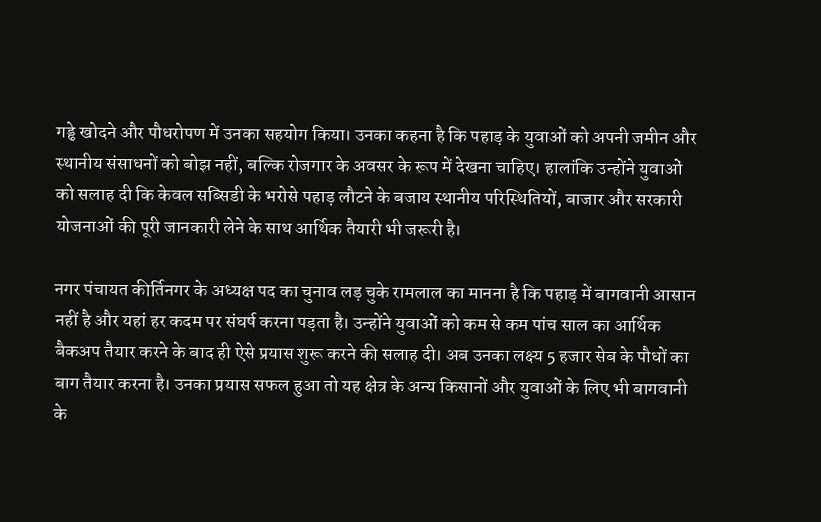गड्ढे खोदने और पौधरोपण में उनका सहयोग किया। उनका कहना है कि पहाड़ के युवाओं को अपनी जमीन और स्थानीय संसाधनों को बोझ नहीं, बल्कि रोजगार के अवसर के रूप में देखना चाहिए। हालांकि उन्होंने युवाओं को सलाह दी कि केवल सब्सिडी के भरोसे पहाड़ लौटने के बजाय स्थानीय परिस्थितियों, बाजार और सरकारी योजनाओं की पूरी जानकारी लेने के साथ आर्थिक तैयारी भी जरूरी है।

नगर पंचायत कीर्तिनगर के अध्यक्ष पद का चुनाव लड़ चुके रामलाल का मानना है कि पहाड़ में बागवानी आसान नहीं है और यहां हर कदम पर संघर्ष करना पड़ता है। उन्होंने युवाओं को कम से कम पांच साल का आर्थिक बैकअप तैयार करने के बाद ही ऐसे प्रयास शुरू करने की सलाह दी। अब उनका लक्ष्य 5 हजार सेब के पौधों का बाग तैयार करना है। उनका प्रयास सफल हुआ तो यह क्षेत्र के अन्य किसानों और युवाओं के लिए भी बागवानी के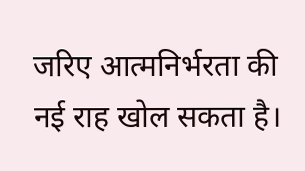जरिए आत्मनिर्भरता की नई राह खोल सकता है।